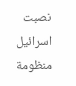نصبت اسرائيل منظومة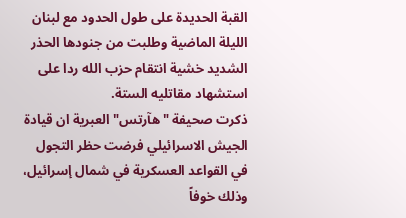القبة الحديدة على طول الحدود مع لبنان الليلة الماضية وطلبت من جنودها الحذر الشديد خشية انتقام حزب الله ردا على استشهاد مقاتليه الستة.
ذكرت صحيفة "هآرتس" العبرية ان قيادة الجيش الاسرائيلي فرضت حظر التجول في القواعد العسكرية في شمال إسرائيل، وذلك خوفاً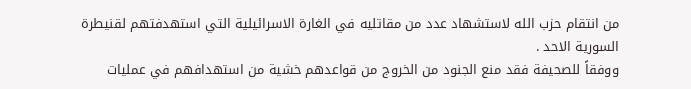من انتقام حزب الله لاستشهاد عدد من مقاتليه في الغارة الاسرائيلية التي استهدفتهم لقنيطرة السورية الاحد .
ووفقاً للصحيفة فقد منع الجنود من الخروج من قواعدهم خشية من استهدافهم في عمليات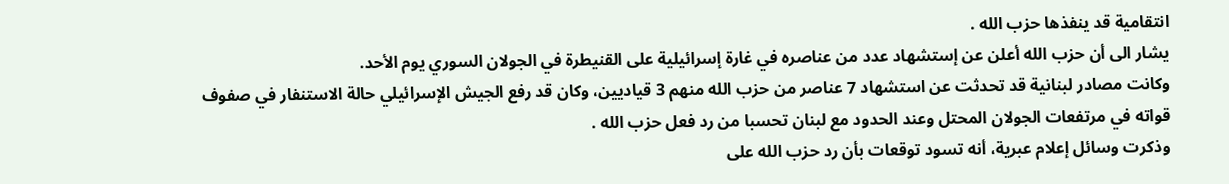انتقامية قد ينفذها حزب الله .
يشار الى أن حزب الله أعلن عن إستشهاد عدد من عناصره في غارة إسرائيلية على القنيطرة في الجولان السوري يوم الأحد.
وكانت مصادر لبنانية قد تحدثت عن استشهاد 7 عناصر من حزب الله منهم 3 قياديين، وكان قد رفع الجيش الإسرائيلي حالة الاستنفار في صفوف قواته في مرتفعات الجولان المحتل وعند الحدود مع لبنان تحسبا من رد فعل حزب الله .
وذكرت وسائل إعلام عبرية، أنه تسود توقعات بأن رد حزب الله على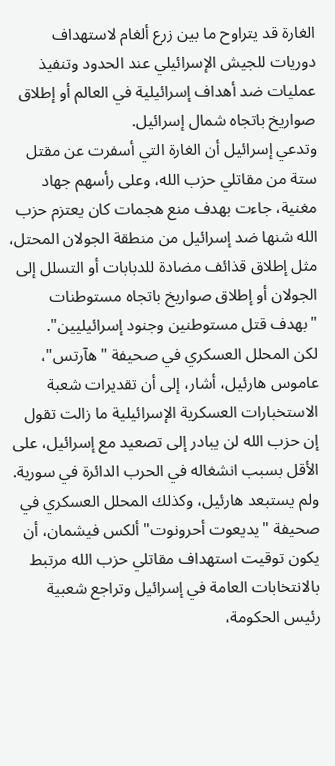الغارة قد يتراوح ما بين زرع ألغام لاستهداف دوريات للجيش الإسرائيلي عند الحدود وتنفيذ عمليات ضد أهداف إسرائيلية في العالم أو إطلاق صواريخ باتجاه شمال إسرائيل.
وتدعي إسرائيل أن الغارة التي أسفرت عن مقتل ستة من مقاتلي حزب الله، وعلى رأسهم جهاد مغنية، جاءت بهدف منع هجمات كان يعتزم حزب الله شنها ضد إسرائيل من منطقة الجولان المحتل، مثل إطلاق قذائف مضادة للدبابات أو التسلل إلى الجولان أو إطلاق صواريخ باتجاه مستوطنات "بهدف قتل مستوطنين وجنود إسرائيليين".
لكن المحلل العسكري في صحيفة "هآرتس"، عاموس هارئيل، أشار، إلى أن تقديرات شعبة الاستخبارات العسكرية الإسرائيلية ما زالت تقول إن حزب الله لن يبادر إلى تصعيد مع إسرائيل، على الأقل بسبب انشغاله في الحرب الدائرة في سورية.
ولم يستبعد هارئيل، وكذلك المحلل العسكري في صحيفة "يديعوت أحرونوت" ألكس فيشمان، أن يكون توقيت استهداف مقاتلي حزب الله مرتبط بالانتخابات العامة في إسرائيل وتراجع شعبية رئيس الحكومة،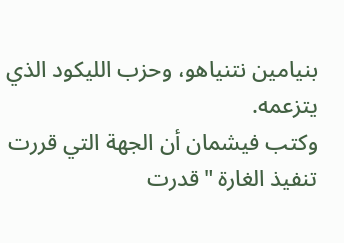بنيامين نتنياهو، وحزب الليكود الذي يتزعمه.
وكتب فيشمان أن الجهة التي قررت تنفيذ الغارة "قدرت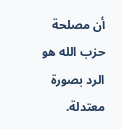أن مصلحة حزب الله هو الرد بصورة معتدلة.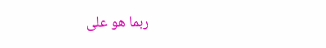ربما هو على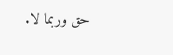حق وربما لا.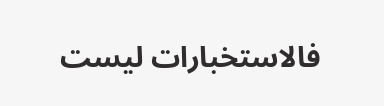فالاستخبارات ليست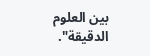بين العلوم الدقيقة".